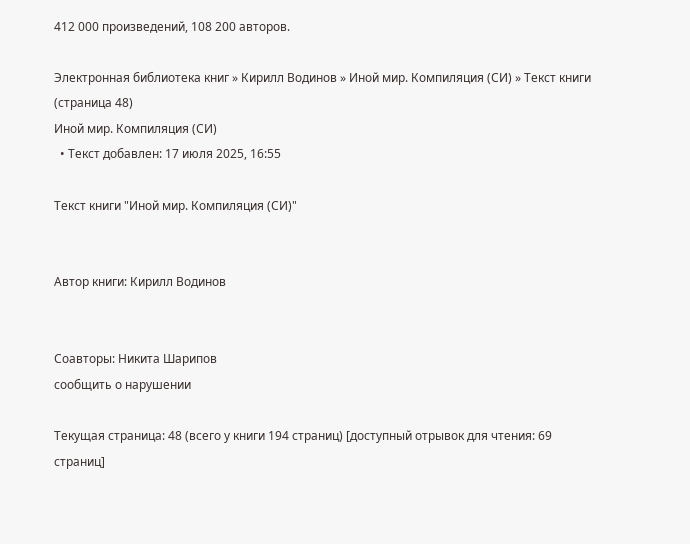412 000 произведений, 108 200 авторов.

Электронная библиотека книг » Кирилл Водинов » Иной мир. Компиляция (СИ) » Текст книги (страница 48)
Иной мир. Компиляция (СИ)
  • Текст добавлен: 17 июля 2025, 16:55

Текст книги "Иной мир. Компиляция (СИ)"


Автор книги: Кирилл Водинов


Соавторы: Никита Шарипов
сообщить о нарушении

Текущая страница: 48 (всего у книги 194 страниц) [доступный отрывок для чтения: 69 страниц]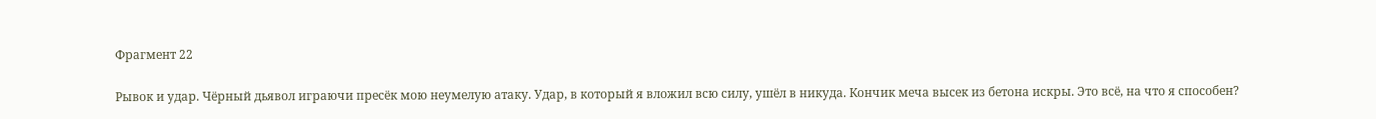Фрагмент 22

Рывок и удар. Чёрный дьявол играючи пресёк мою неумелую атаку. Удар, в который я вложил всю силу, ушёл в никуда. Кончик меча высек из бетона искры. Это всё, на что я способен?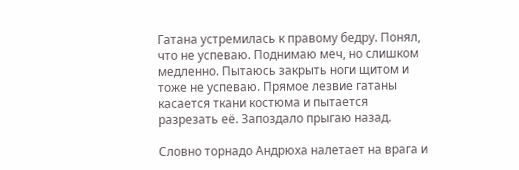Гатана устремилась к правому бедру. Понял, что не успеваю. Поднимаю меч, но слишком медленно. Пытаюсь закрыть ноги щитом и тоже не успеваю. Прямое лезвие гатаны касается ткани костюма и пытается разрезать её. Запоздало прыгаю назад.

Словно торнадо Андрюха налетает на врага и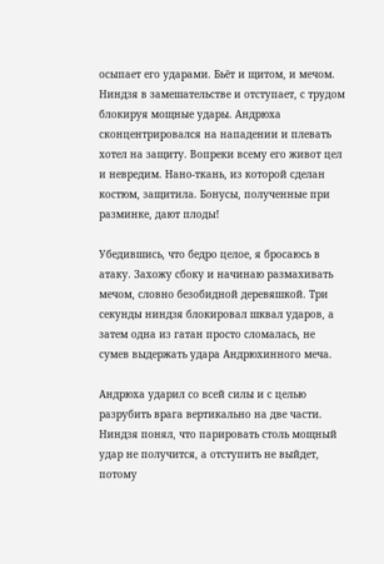осыпает его ударами. Бьёт и щитом, и мечом. Ниндзя в замешательстве и отступает, с трудом блокируя мощные удары. Андрюха сконцентрировался на нападении и плевать хотел на защиту. Вопреки всему его живот цел и невредим. Нано-ткань, из которой сделан костюм, защитила. Бонусы, полученные при разминке, дают плоды!

Убедившись, что бедро целое, я бросаюсь в атаку. Захожу сбоку и начинаю размахивать мечом, словно безобидной деревяшкой. Три секунды ниндзя блокировал шквал ударов, а затем одна из гатан просто сломалась, не сумев выдержать удара Андрюхинного меча.

Андрюха ударил со всей силы и с целью разрубить врага вертикально на две части. Ниндзя понял, что парировать столь мощный удар не получится, а отступить не выйдет, потому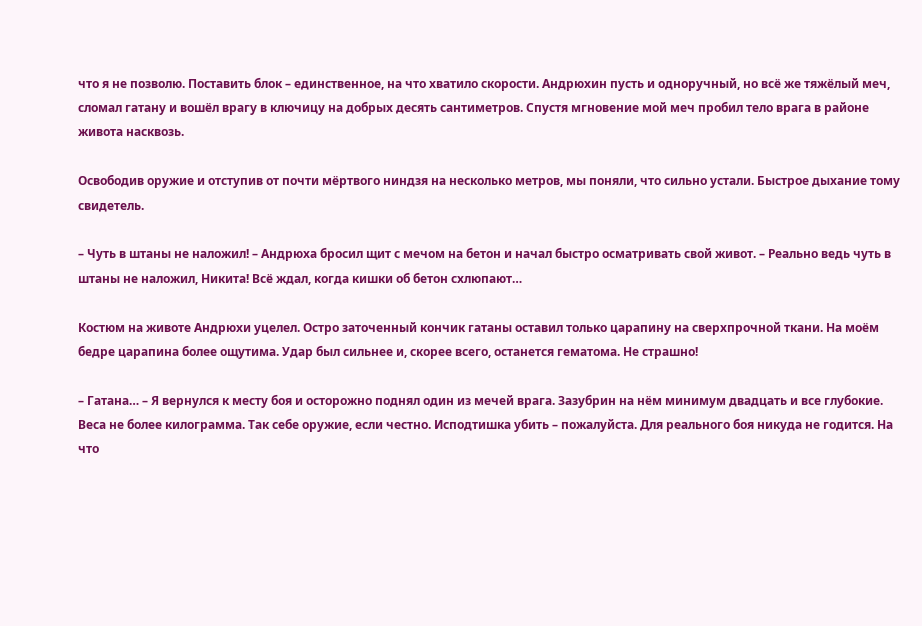что я не позволю. Поставить блок – единственное, на что хватило скорости. Андрюхин пусть и одноручный, но всё же тяжёлый меч, сломал гатану и вошёл врагу в ключицу на добрых десять сантиметров. Спустя мгновение мой меч пробил тело врага в районе живота насквозь.

Освободив оружие и отступив от почти мёртвого ниндзя на несколько метров, мы поняли, что сильно устали. Быстрое дыхание тому свидетель.

– Чуть в штаны не наложил! – Андрюха бросил щит с мечом на бетон и начал быстро осматривать свой живот. – Реально ведь чуть в штаны не наложил, Никита! Всё ждал, когда кишки об бетон схлюпают…

Костюм на животе Андрюхи уцелел. Остро заточенный кончик гатаны оставил только царапину на сверхпрочной ткани. На моём бедре царапина более ощутима. Удар был сильнее и, скорее всего, останется гематома. Не страшно!

– Гатана… – Я вернулся к месту боя и осторожно поднял один из мечей врага. Зазубрин на нём минимум двадцать и все глубокие. Веса не более килограмма. Так себе оружие, если честно. Исподтишка убить – пожалуйста. Для реального боя никуда не годится. На что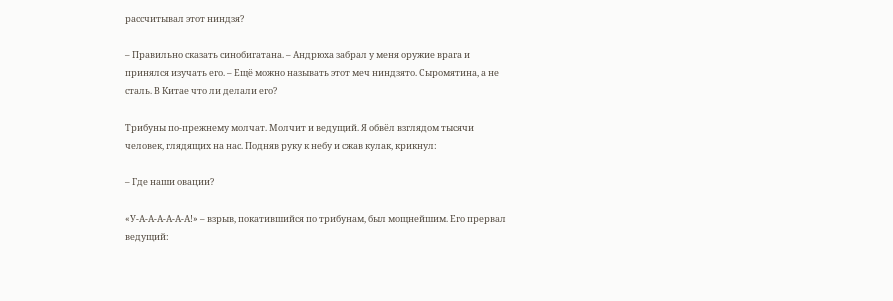рассчитывал этот ниндзя?

– Правильно сказать синобигатана. – Андрюха забрал у меня оружие врага и принялся изучать его. – Ещё можно называть этот меч ниндзято. Сыромятина, а не сталь. В Китае что ли делали его?

Трибуны по-прежнему молчат. Молчит и ведущий. Я обвёл взглядом тысячи человек, глядящих на нас. Подняв руку к небу и сжав кулак, крикнул:

– Где наши овации?

«У-А-А-А-А-А-А!» – взрыв, покатившийся по трибунам, был мощнейшим. Его прервал ведущий: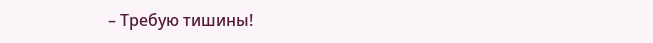– Требую тишины!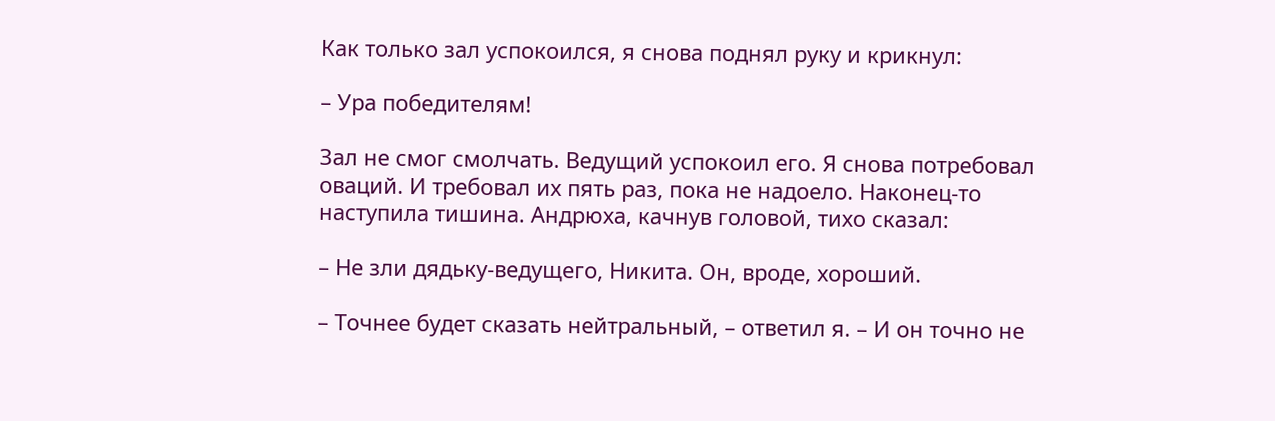Как только зал успокоился, я снова поднял руку и крикнул:

– Ура победителям!

Зал не смог смолчать. Ведущий успокоил его. Я снова потребовал оваций. И требовал их пять раз, пока не надоело. Наконец-то наступила тишина. Андрюха, качнув головой, тихо сказал:

– Не зли дядьку-ведущего, Никита. Он, вроде, хороший.

– Точнее будет сказать нейтральный, – ответил я. – И он точно не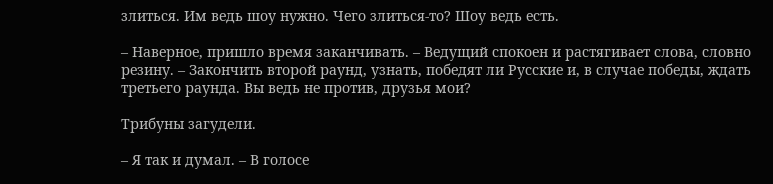злиться. Им ведь шоу нужно. Чего злиться-то? Шоу ведь есть.

– Наверное, пришло время заканчивать. – Ведущий спокоен и растягивает слова, словно резину. – Закончить второй раунд, узнать, победят ли Русские и, в случае победы, ждать третьего раунда. Вы ведь не против, друзья мои?

Трибуны загудели.

– Я так и думал. – В голосе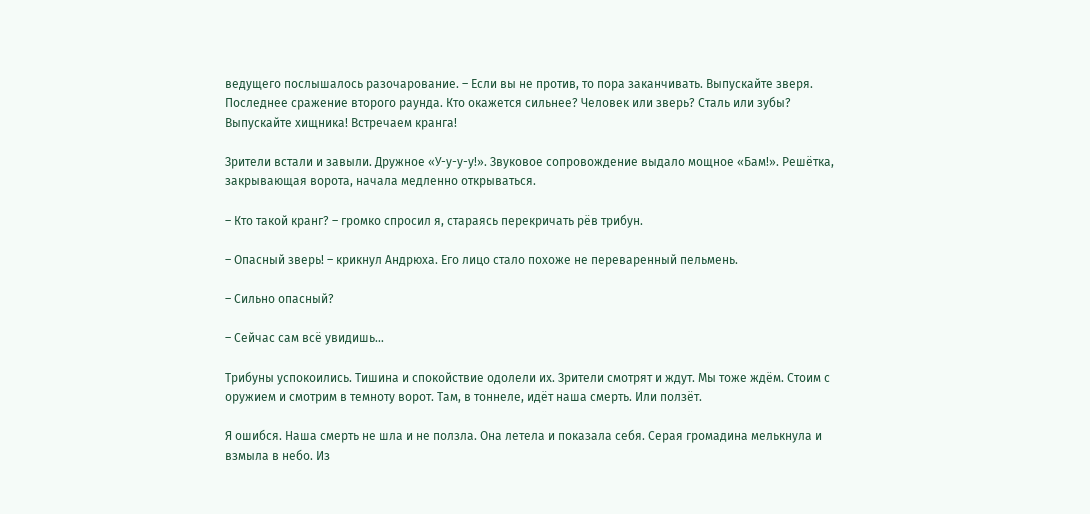ведущего послышалось разочарование. – Если вы не против, то пора заканчивать. Выпускайте зверя. Последнее сражение второго раунда. Кто окажется сильнее? Человек или зверь? Сталь или зубы? Выпускайте хищника! Встречаем кранга!

Зрители встали и завыли. Дружное «У-у-у-у!». Звуковое сопровождение выдало мощное «Бам!». Решётка, закрывающая ворота, начала медленно открываться.

– Кто такой кранг? – громко спросил я, стараясь перекричать рёв трибун.

– Опасный зверь! – крикнул Андрюха. Его лицо стало похоже не переваренный пельмень.

– Сильно опасный?

– Сейчас сам всё увидишь…

Трибуны успокоились. Тишина и спокойствие одолели их. Зрители смотрят и ждут. Мы тоже ждём. Стоим с оружием и смотрим в темноту ворот. Там, в тоннеле, идёт наша смерть. Или ползёт.

Я ошибся. Наша смерть не шла и не ползла. Она летела и показала себя. Серая громадина мелькнула и взмыла в небо. Из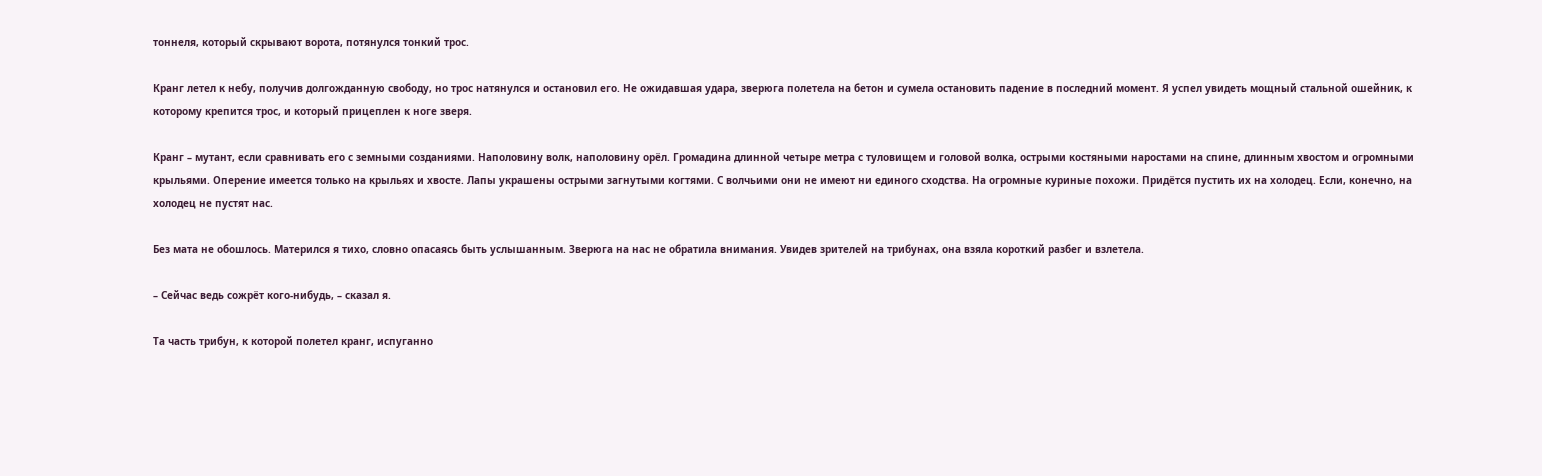тоннеля, который скрывают ворота, потянулся тонкий трос.

Кранг летел к небу, получив долгожданную свободу, но трос натянулся и остановил его. Не ожидавшая удара, зверюга полетела на бетон и сумела остановить падение в последний момент. Я успел увидеть мощный стальной ошейник, к которому крепится трос, и который прицеплен к ноге зверя.

Кранг – мутант, если сравнивать его с земными созданиями. Наполовину волк, наполовину орёл. Громадина длинной четыре метра с туловищем и головой волка, острыми костяными наростами на спине, длинным хвостом и огромными крыльями. Оперение имеется только на крыльях и хвосте. Лапы украшены острыми загнутыми когтями. С волчьими они не имеют ни единого сходства. На огромные куриные похожи. Придётся пустить их на холодец. Если, конечно, на холодец не пустят нас.

Без мата не обошлось. Матерился я тихо, словно опасаясь быть услышанным. Зверюга на нас не обратила внимания. Увидев зрителей на трибунах, она взяла короткий разбег и взлетела.

– Сейчас ведь сожрёт кого-нибудь, – сказал я.

Та часть трибун, к которой полетел кранг, испуганно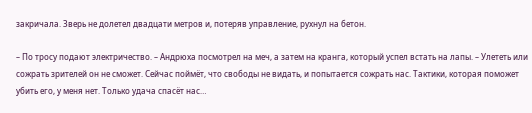закричала. Зверь не долетел двадцати метров и, потеряв управление, рухнул на бетон.

– По тросу подают электричество. – Андрюха посмотрел на меч, а затем на кранга, который успел встать на лапы. – Улететь или сожрать зрителей он не сможет. Сейчас поймёт, что свободы не видать, и попытается сожрать нас. Тактики, которая поможет убить его, у меня нет. Только удача спасёт нас…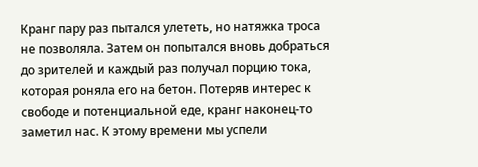Кранг пару раз пытался улететь, но натяжка троса не позволяла. Затем он попытался вновь добраться до зрителей и каждый раз получал порцию тока, которая роняла его на бетон. Потеряв интерес к свободе и потенциальной еде, кранг наконец-то заметил нас. К этому времени мы успели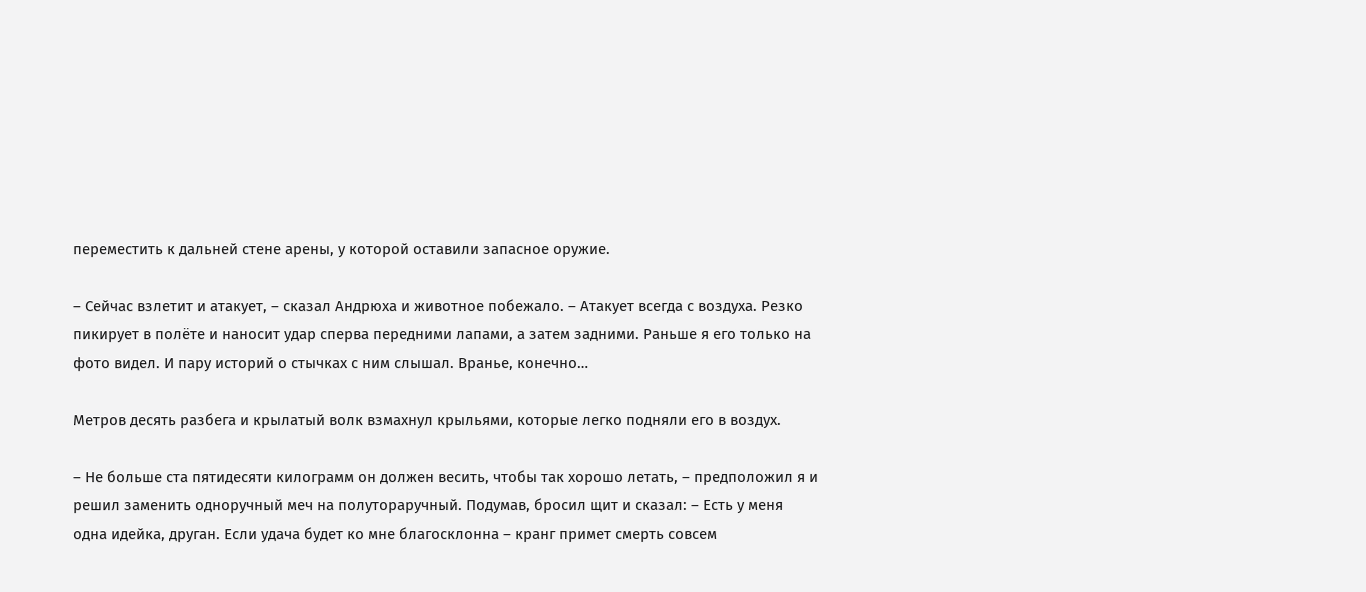переместить к дальней стене арены, у которой оставили запасное оружие.

– Сейчас взлетит и атакует, – сказал Андрюха и животное побежало. – Атакует всегда с воздуха. Резко пикирует в полёте и наносит удар сперва передними лапами, а затем задними. Раньше я его только на фото видел. И пару историй о стычках с ним слышал. Вранье, конечно…

Метров десять разбега и крылатый волк взмахнул крыльями, которые легко подняли его в воздух.

– Не больше ста пятидесяти килограмм он должен весить, чтобы так хорошо летать, – предположил я и решил заменить одноручный меч на полутораручный. Подумав, бросил щит и сказал: – Есть у меня одна идейка, друган. Если удача будет ко мне благосклонна – кранг примет смерть совсем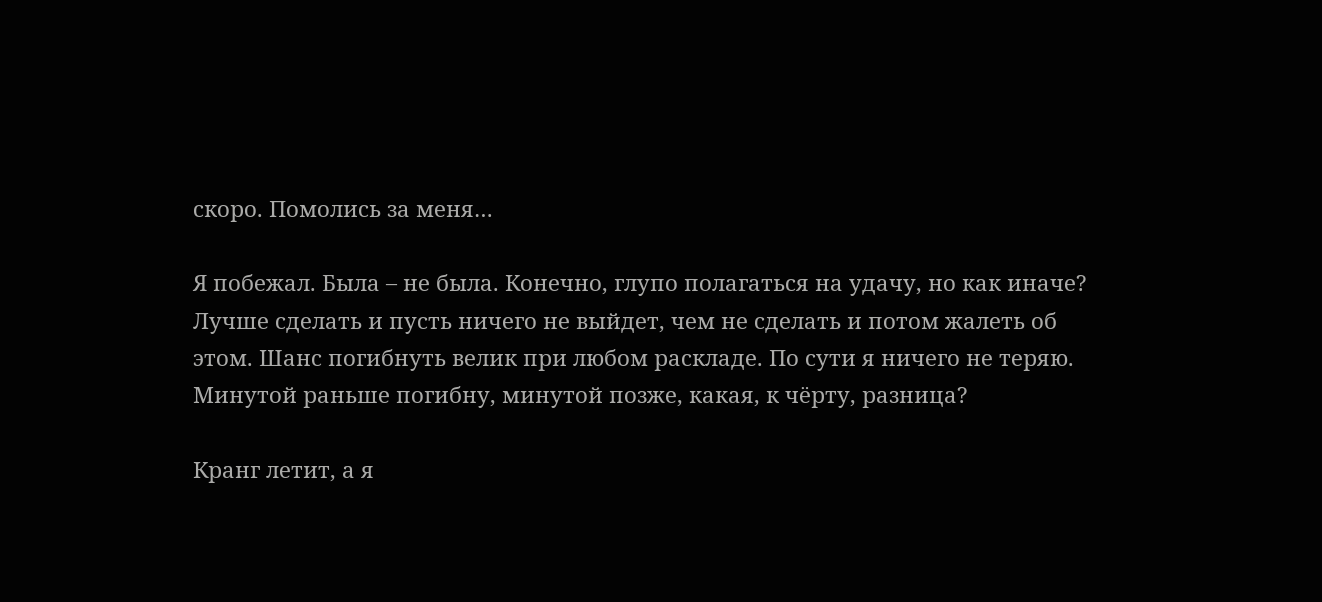скоро. Помолись за меня…

Я побежал. Была – не была. Конечно, глупо полагаться на удачу, но как иначе? Лучше сделать и пусть ничего не выйдет, чем не сделать и потом жалеть об этом. Шанс погибнуть велик при любом раскладе. По сути я ничего не теряю. Минутой раньше погибну, минутой позже, какая, к чёрту, разница?

Кранг летит, а я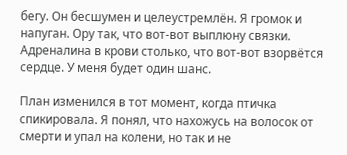бегу. Он бесшумен и целеустремлён. Я громок и напуган. Ору так, что вот-вот выплюну связки. Адреналина в крови столько, что вот-вот взорвётся сердце. У меня будет один шанс.

План изменился в тот момент, когда птичка спикировала. Я понял, что нахожусь на волосок от смерти и упал на колени, но так и не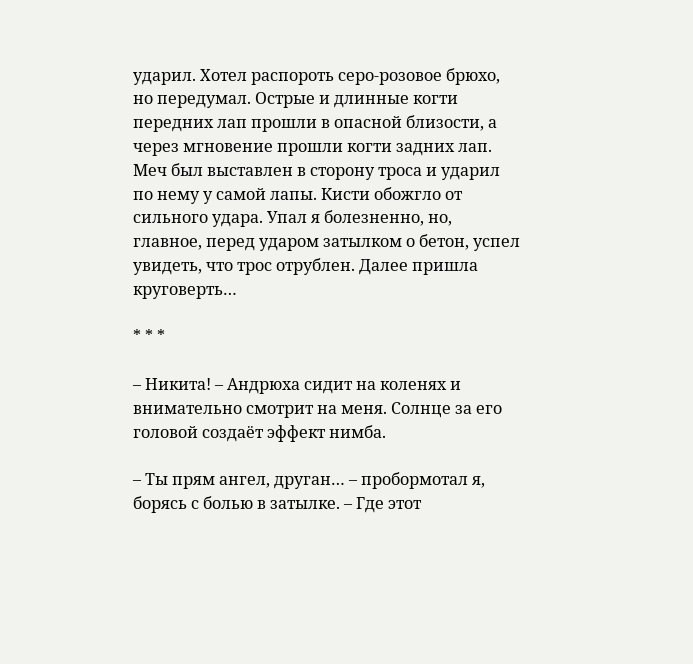ударил. Хотел распороть серо-розовое брюхо, но передумал. Острые и длинные когти передних лап прошли в опасной близости, а через мгновение прошли когти задних лап. Меч был выставлен в сторону троса и ударил по нему у самой лапы. Кисти обожгло от сильного удара. Упал я болезненно, но, главное, перед ударом затылком о бетон, успел увидеть, что трос отрублен. Далее пришла круговерть…

* * *

– Никита! – Андрюха сидит на коленях и внимательно смотрит на меня. Солнце за его головой создаёт эффект нимба.

– Ты прям ангел, друган… – пробормотал я, борясь с болью в затылке. – Где этот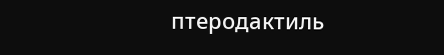птеродактиль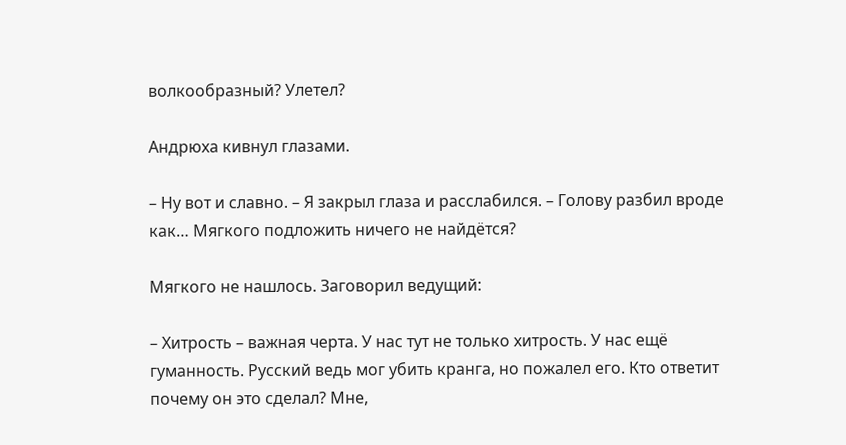волкообразный? Улетел?

Андрюха кивнул глазами.

– Ну вот и славно. – Я закрыл глаза и расслабился. – Голову разбил вроде как… Мягкого подложить ничего не найдётся?

Мягкого не нашлось. Заговорил ведущий:

– Хитрость – важная черта. У нас тут не только хитрость. У нас ещё гуманность. Русский ведь мог убить кранга, но пожалел его. Кто ответит почему он это сделал? Мне,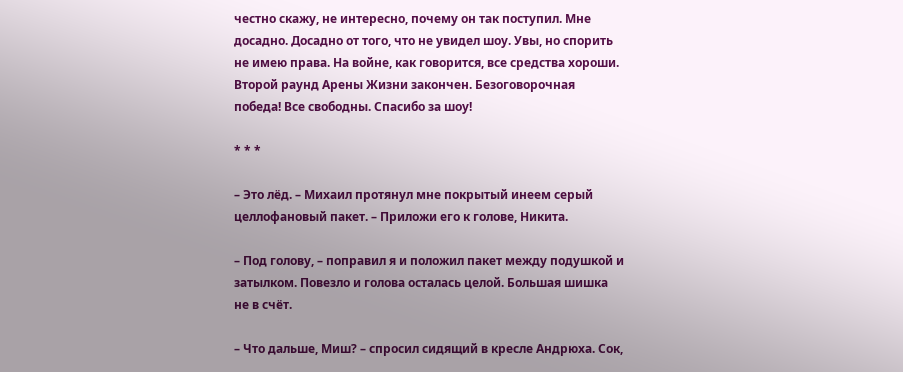честно скажу, не интересно, почему он так поступил. Мне досадно. Досадно от того, что не увидел шоу. Увы, но спорить не имею права. На войне, как говорится, все средства хороши. Второй раунд Арены Жизни закончен. Безоговорочная победа! Все свободны. Спасибо за шоу!

* * *

– Это лёд. – Михаил протянул мне покрытый инеем серый целлофановый пакет. – Приложи его к голове, Никита.

– Под голову, – поправил я и положил пакет между подушкой и затылком. Повезло и голова осталась целой. Большая шишка не в счёт.

– Что дальше, Миш? – спросил сидящий в кресле Андрюха. Сок,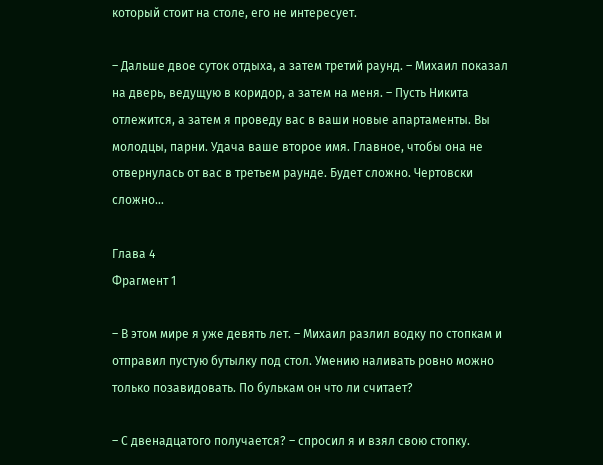который стоит на столе, его не интересует.

– Дальше двое суток отдыха, а затем третий раунд. – Михаил показал на дверь, ведущую в коридор, а затем на меня. – Пусть Никита отлежится, а затем я проведу вас в ваши новые апартаменты. Вы молодцы, парни. Удача ваше второе имя. Главное, чтобы она не отвернулась от вас в третьем раунде. Будет сложно. Чертовски сложно…

Глава 4
Фрагмент 1

– В этом мире я уже девять лет. – Михаил разлил водку по стопкам и отправил пустую бутылку под стол. Умению наливать ровно можно только позавидовать. По булькам он что ли считает?

– С двенадцатого получается? – спросил я и взял свою стопку.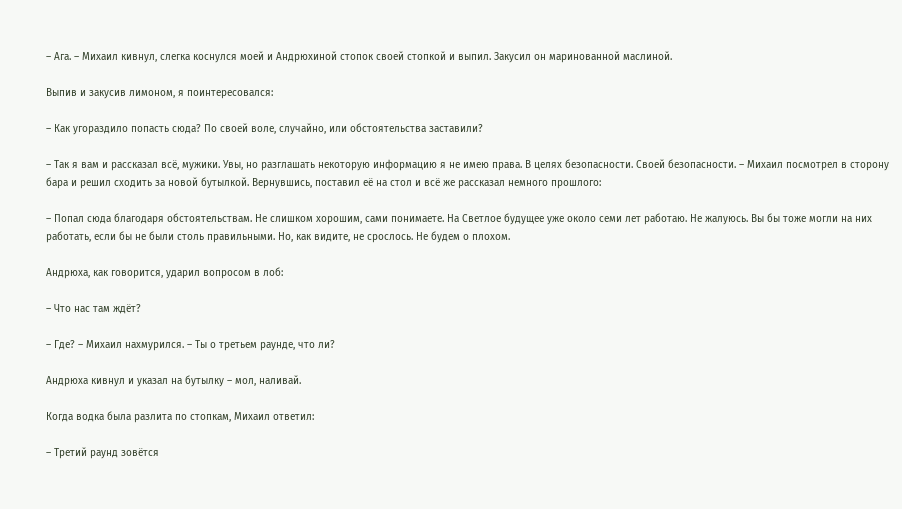– Ага. – Михаил кивнул, слегка коснулся моей и Андрюхиной стопок своей стопкой и выпил. Закусил он маринованной маслиной.

Выпив и закусив лимоном, я поинтересовался:

– Как угораздило попасть сюда? По своей воле, случайно, или обстоятельства заставили?

– Так я вам и рассказал всё, мужики. Увы, но разглашать некоторую информацию я не имею права. В целях безопасности. Своей безопасности. – Михаил посмотрел в сторону бара и решил сходить за новой бутылкой. Вернувшись, поставил её на стол и всё же рассказал немного прошлого:

– Попал сюда благодаря обстоятельствам. Не слишком хорошим, сами понимаете. На Светлое будущее уже около семи лет работаю. Не жалуюсь. Вы бы тоже могли на них работать, если бы не были столь правильными. Но, как видите, не срослось. Не будем о плохом.

Андрюха, как говорится, ударил вопросом в лоб:

– Что нас там ждёт?

– Где? – Михаил нахмурился. – Ты о третьем раунде, что ли?

Андрюха кивнул и указал на бутылку – мол, наливай.

Когда водка была разлита по стопкам, Михаил ответил:

– Третий раунд зовётся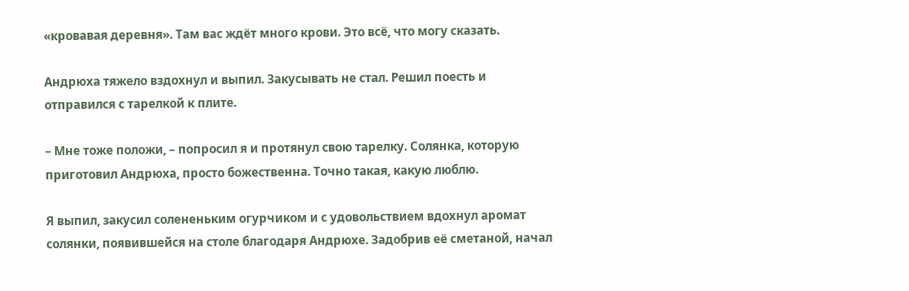«кровавая деревня». Там вас ждёт много крови. Это всё, что могу сказать.

Андрюха тяжело вздохнул и выпил. Закусывать не стал. Решил поесть и отправился с тарелкой к плите.

– Мне тоже положи, – попросил я и протянул свою тарелку. Солянка, которую приготовил Андрюха, просто божественна. Точно такая, какую люблю.

Я выпил, закусил солененьким огурчиком и с удовольствием вдохнул аромат солянки, появившейся на столе благодаря Андрюхе. Задобрив её сметаной, начал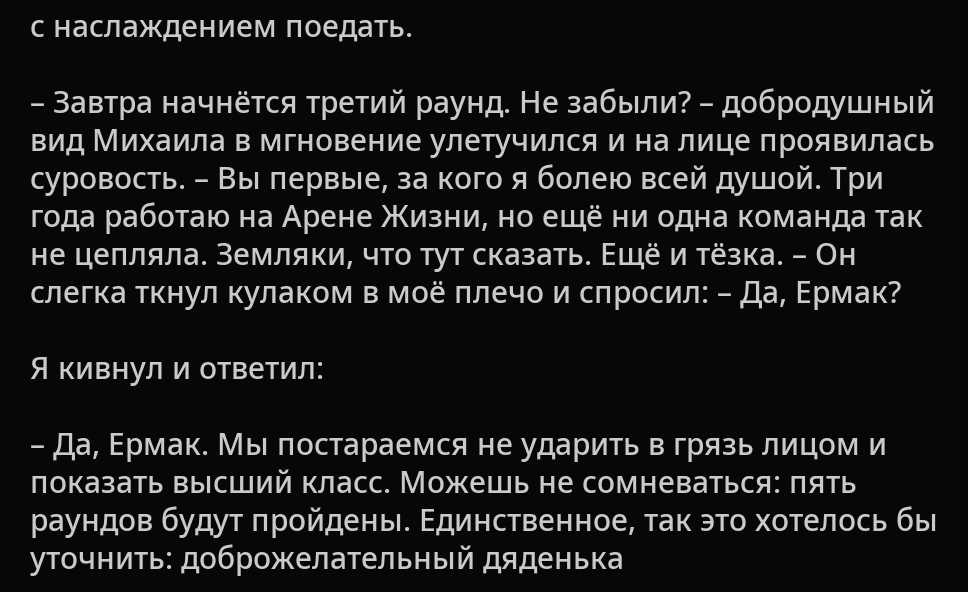с наслаждением поедать.

– Завтра начнётся третий раунд. Не забыли? – добродушный вид Михаила в мгновение улетучился и на лице проявилась суровость. – Вы первые, за кого я болею всей душой. Три года работаю на Арене Жизни, но ещё ни одна команда так не цепляла. Земляки, что тут сказать. Ещё и тёзка. – Он слегка ткнул кулаком в моё плечо и спросил: – Да, Ермак?

Я кивнул и ответил:

– Да, Ермак. Мы постараемся не ударить в грязь лицом и показать высший класс. Можешь не сомневаться: пять раундов будут пройдены. Единственное, так это хотелось бы уточнить: доброжелательный дяденька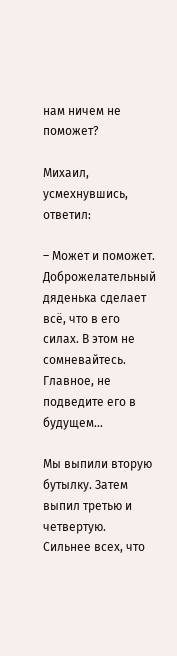нам ничем не поможет?

Михаил, усмехнувшись, ответил:

– Может и поможет. Доброжелательный дяденька сделает всё, что в его силах. В этом не сомневайтесь. Главное, не подведите его в будущем…

Мы выпили вторую бутылку. Затем выпил третью и четвертую. Сильнее всех, что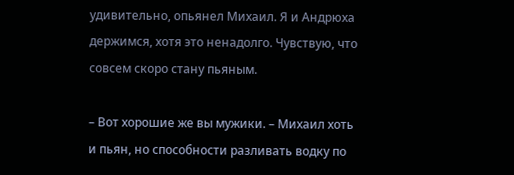удивительно, опьянел Михаил. Я и Андрюха держимся, хотя это ненадолго. Чувствую, что совсем скоро стану пьяным.

– Вот хорошие же вы мужики. – Михаил хоть и пьян, но способности разливать водку по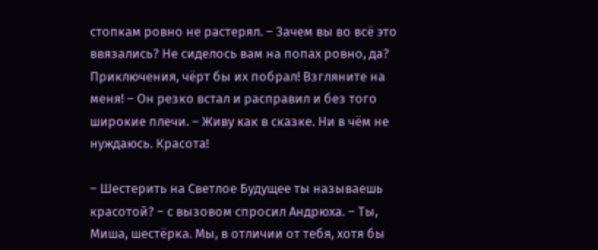стопкам ровно не растерял. – Зачем вы во всё это ввязались? Не сиделось вам на попах ровно, да? Приключения, чёрт бы их побрал! Взгляните на меня! – Он резко встал и расправил и без того широкие плечи. – Живу как в сказке. Ни в чём не нуждаюсь. Красота!

– Шестерить на Светлое Будущее ты называешь красотой? – с вызовом спросил Андрюха. – Ты, Миша, шестёрка. Мы, в отличии от тебя, хотя бы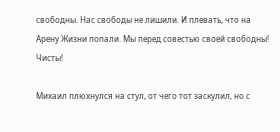свободны. Нас свободы не лишили. И плевать, что на Арену Жизни попали. Мы перед совестью своей свободны! Чисты!

Михаил плюхнулся на стул, от чего тот заскулил, но с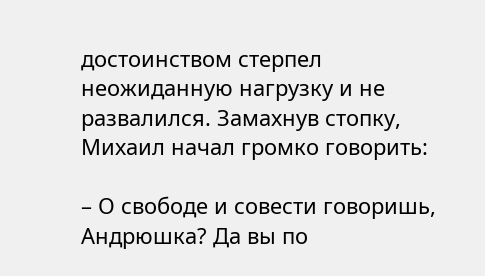достоинством стерпел неожиданную нагрузку и не развалился. Замахнув стопку, Михаил начал громко говорить:

– О свободе и совести говоришь, Андрюшка? Да вы по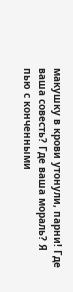макушку в крови утонули, парни! Где ваша совесть? Где ваша мораль? Я пью с конченными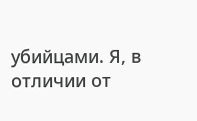убийцами. Я, в отличии от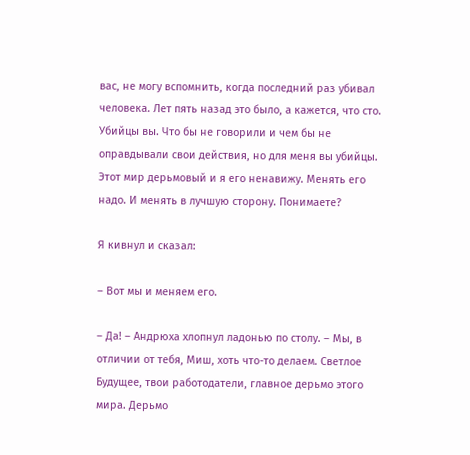вас, не могу вспомнить, когда последний раз убивал человека. Лет пять назад это было, а кажется, что сто. Убийцы вы. Что бы не говорили и чем бы не оправдывали свои действия, но для меня вы убийцы. Этот мир дерьмовый и я его ненавижу. Менять его надо. И менять в лучшую сторону. Понимаете?

Я кивнул и сказал:

– Вот мы и меняем его.

– Да! – Андрюха хлопнул ладонью по столу. – Мы, в отличии от тебя, Миш, хоть что-то делаем. Светлое Будущее, твои работодатели, главное дерьмо этого мира. Дерьмо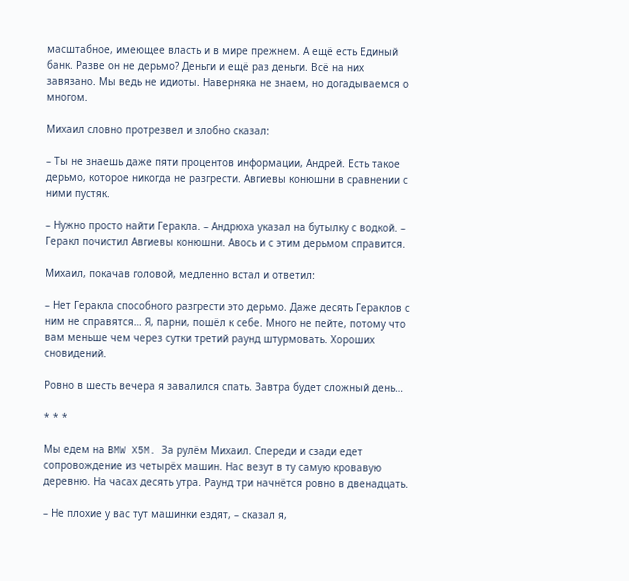масштабное, имеющее власть и в мире прежнем. А ещё есть Единый банк. Разве он не дерьмо? Деньги и ещё раз деньги. Всё на них завязано. Мы ведь не идиоты. Наверняка не знаем, но догадываемся о многом.

Михаил словно протрезвел и злобно сказал:

– Ты не знаешь даже пяти процентов информации, Андрей. Есть такое дерьмо, которое никогда не разгрести. Авгиевы конюшни в сравнении с ними пустяк.

– Нужно просто найти Геракла. – Андрюха указал на бутылку с водкой. – Геракл почистил Авгиевы конюшни. Авось и с этим дерьмом справится.

Михаил, покачав головой, медленно встал и ответил:

– Нет Геракла способного разгрести это дерьмо. Даже десять Гераклов с ним не справятся… Я, парни, пошёл к себе. Много не пейте, потому что вам меньше чем через сутки третий раунд штурмовать. Хороших сновидений.

Ровно в шесть вечера я завалился спать. Завтра будет сложный день…

* * *

Мы едем на BMW X5M. За рулём Михаил. Спереди и сзади едет сопровождение из четырёх машин. Нас везут в ту самую кровавую деревню. На часах десять утра. Раунд три начнётся ровно в двенадцать.

– Не плохие у вас тут машинки ездят, – сказал я,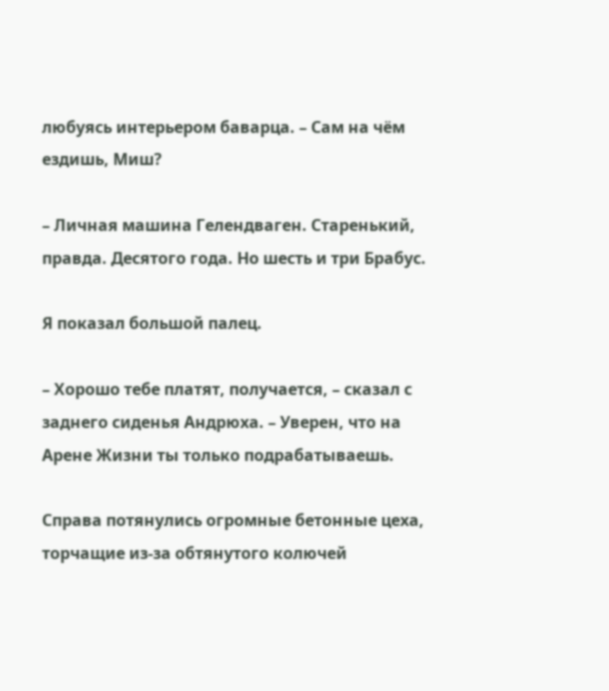любуясь интерьером баварца. – Сам на чём ездишь, Миш?

– Личная машина Гелендваген. Старенький, правда. Десятого года. Но шесть и три Брабус.

Я показал большой палец.

– Хорошо тебе платят, получается, – сказал с заднего сиденья Андрюха. – Уверен, что на Арене Жизни ты только подрабатываешь.

Справа потянулись огромные бетонные цеха, торчащие из-за обтянутого колючей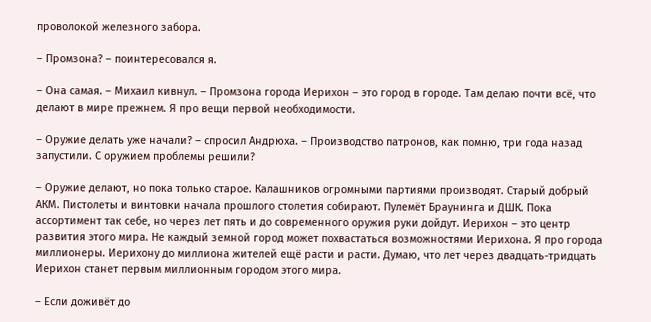проволокой железного забора.

– Промзона? – поинтересовался я.

– Она самая. – Михаил кивнул. – Промзона города Иерихон – это город в городе. Там делаю почти всё, что делают в мире прежнем. Я про вещи первой необходимости.

– Оружие делать уже начали? – спросил Андрюха. – Производство патронов, как помню, три года назад запустили. С оружием проблемы решили?

– Оружие делают, но пока только старое. Калашников огромными партиями производят. Старый добрый АКМ. Пистолеты и винтовки начала прошлого столетия собирают. Пулемёт Браунинга и ДШК. Пока ассортимент так себе, но через лет пять и до современного оружия руки дойдут. Иерихон – это центр развития этого мира. Не каждый земной город может похвастаться возможностями Иерихона. Я про города миллионеры. Иерихону до миллиона жителей ещё расти и расти. Думаю, что лет через двадцать-тридцать Иерихон станет первым миллионным городом этого мира.

– Если доживёт до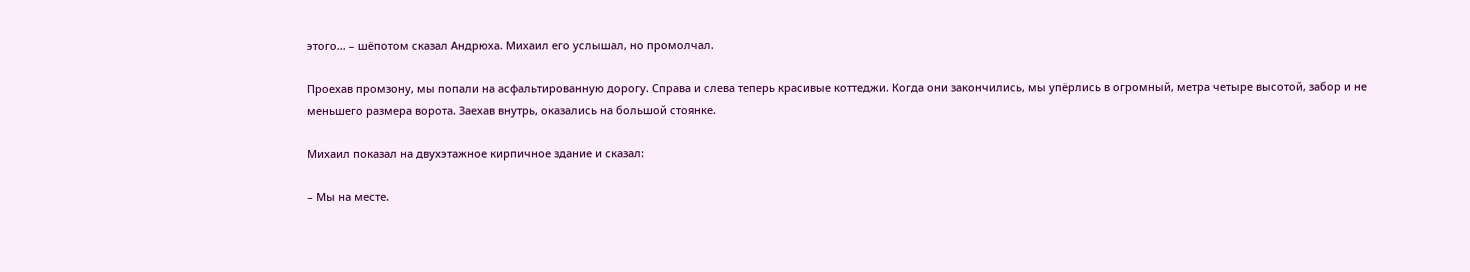этого… – шёпотом сказал Андрюха. Михаил его услышал, но промолчал.

Проехав промзону, мы попали на асфальтированную дорогу. Справа и слева теперь красивые коттеджи. Когда они закончились, мы упёрлись в огромный, метра четыре высотой, забор и не меньшего размера ворота. Заехав внутрь, оказались на большой стоянке.

Михаил показал на двухэтажное кирпичное здание и сказал:

– Мы на месте.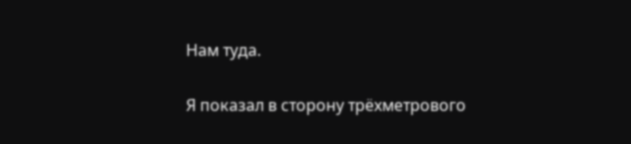Нам туда.

Я показал в сторону трёхметрового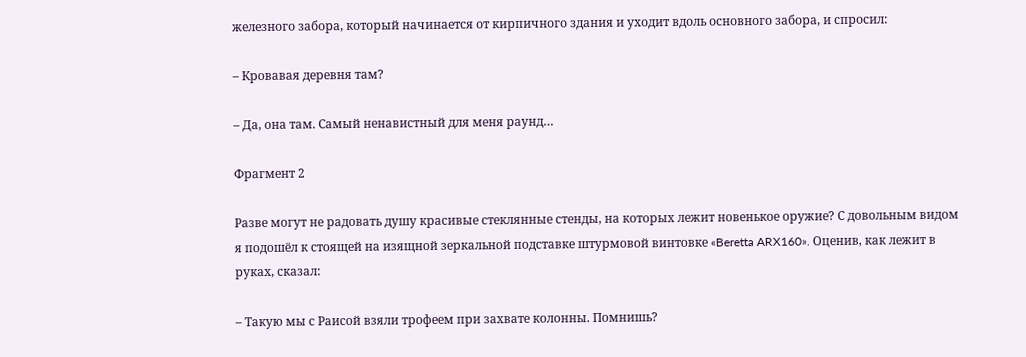железного забора, который начинается от кирпичного здания и уходит вдоль основного забора, и спросил:

– Кровавая деревня там?

– Да, она там. Самый ненавистный для меня раунд…

Фрагмент 2

Разве могут не радовать душу красивые стеклянные стенды, на которых лежит новенькое оружие? С довольным видом я подошёл к стоящей на изящной зеркальной подставке штурмовой винтовке «Beretta ARX160». Оценив, как лежит в руках, сказал:

– Такую мы с Раисой взяли трофеем при захвате колонны. Помнишь?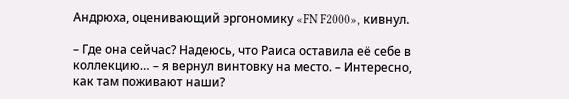Андрюха, оценивающий эргономику «FN F2000», кивнул.

– Где она сейчас? Надеюсь, что Раиса оставила её себе в коллекцию… – я вернул винтовку на место. – Интересно, как там поживают наши?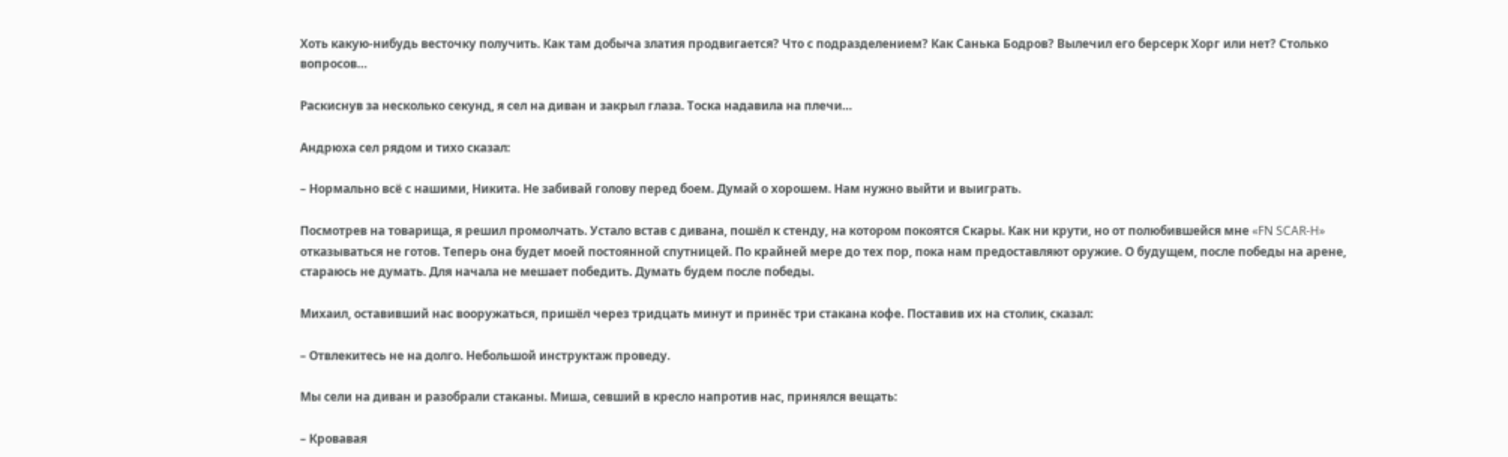Хоть какую-нибудь весточку получить. Как там добыча златия продвигается? Что с подразделением? Как Санька Бодров? Вылечил его берсерк Хорг или нет? Столько вопросов…

Раскиснув за несколько секунд, я сел на диван и закрыл глаза. Тоска надавила на плечи…

Андрюха сел рядом и тихо сказал:

– Нормально всё с нашими, Никита. Не забивай голову перед боем. Думай о хорошем. Нам нужно выйти и выиграть.

Посмотрев на товарища, я решил промолчать. Устало встав с дивана, пошёл к стенду, на котором покоятся Скары. Как ни крути, но от полюбившейся мне «FN SCAR-H» отказываться не готов. Теперь она будет моей постоянной спутницей. По крайней мере до тех пор, пока нам предоставляют оружие. О будущем, после победы на арене, стараюсь не думать. Для начала не мешает победить. Думать будем после победы.

Михаил, оставивший нас вооружаться, пришёл через тридцать минут и принёс три стакана кофе. Поставив их на столик, сказал:

– Отвлекитесь не на долго. Небольшой инструктаж проведу.

Мы сели на диван и разобрали стаканы. Миша, севший в кресло напротив нас, принялся вещать:

– Кровавая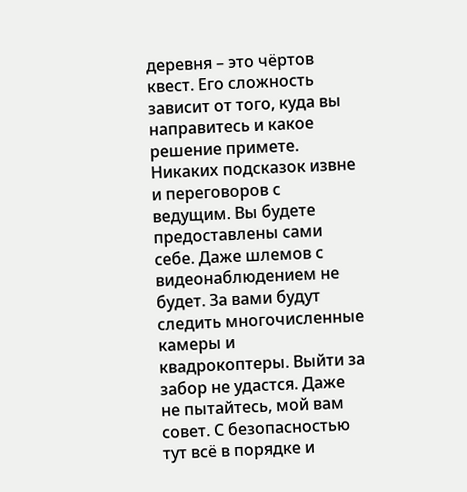деревня – это чёртов квест. Его сложность зависит от того, куда вы направитесь и какое решение примете. Никаких подсказок извне и переговоров с ведущим. Вы будете предоставлены сами себе. Даже шлемов с видеонаблюдением не будет. За вами будут следить многочисленные камеры и квадрокоптеры. Выйти за забор не удастся. Даже не пытайтесь, мой вам совет. С безопасностью тут всё в порядке и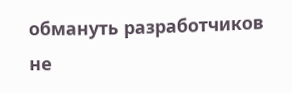обмануть разработчиков не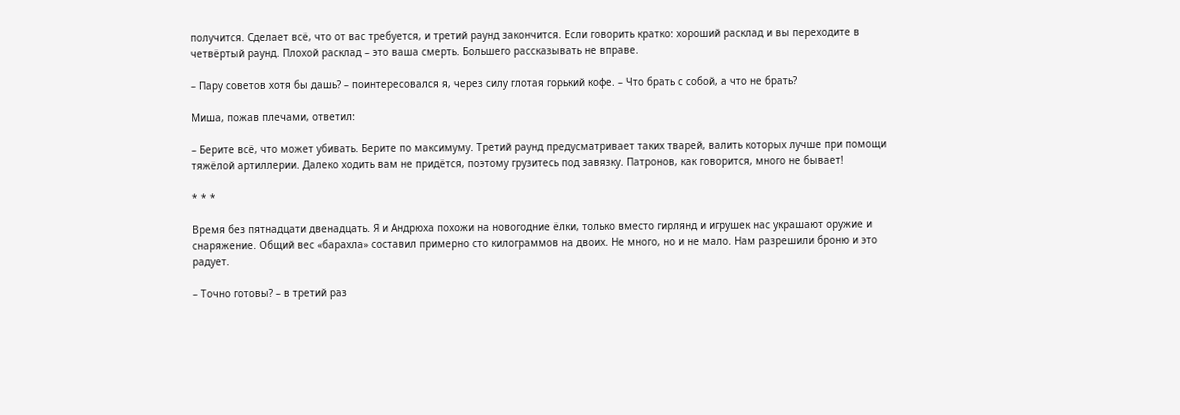получится. Сделает всё, что от вас требуется, и третий раунд закончится. Если говорить кратко: хороший расклад и вы переходите в четвёртый раунд. Плохой расклад – это ваша смерть. Большего рассказывать не вправе.

– Пару советов хотя бы дашь? – поинтересовался я, через силу глотая горький кофе. – Что брать с собой, а что не брать?

Миша, пожав плечами, ответил:

– Берите всё, что может убивать. Берите по максимуму. Третий раунд предусматривает таких тварей, валить которых лучше при помощи тяжёлой артиллерии. Далеко ходить вам не придётся, поэтому грузитесь под завязку. Патронов, как говорится, много не бывает!

* * *

Время без пятнадцати двенадцать. Я и Андрюха похожи на новогодние ёлки, только вместо гирлянд и игрушек нас украшают оружие и снаряжение. Общий вес «барахла» составил примерно сто килограммов на двоих. Не много, но и не мало. Нам разрешили броню и это радует.

– Точно готовы? – в третий раз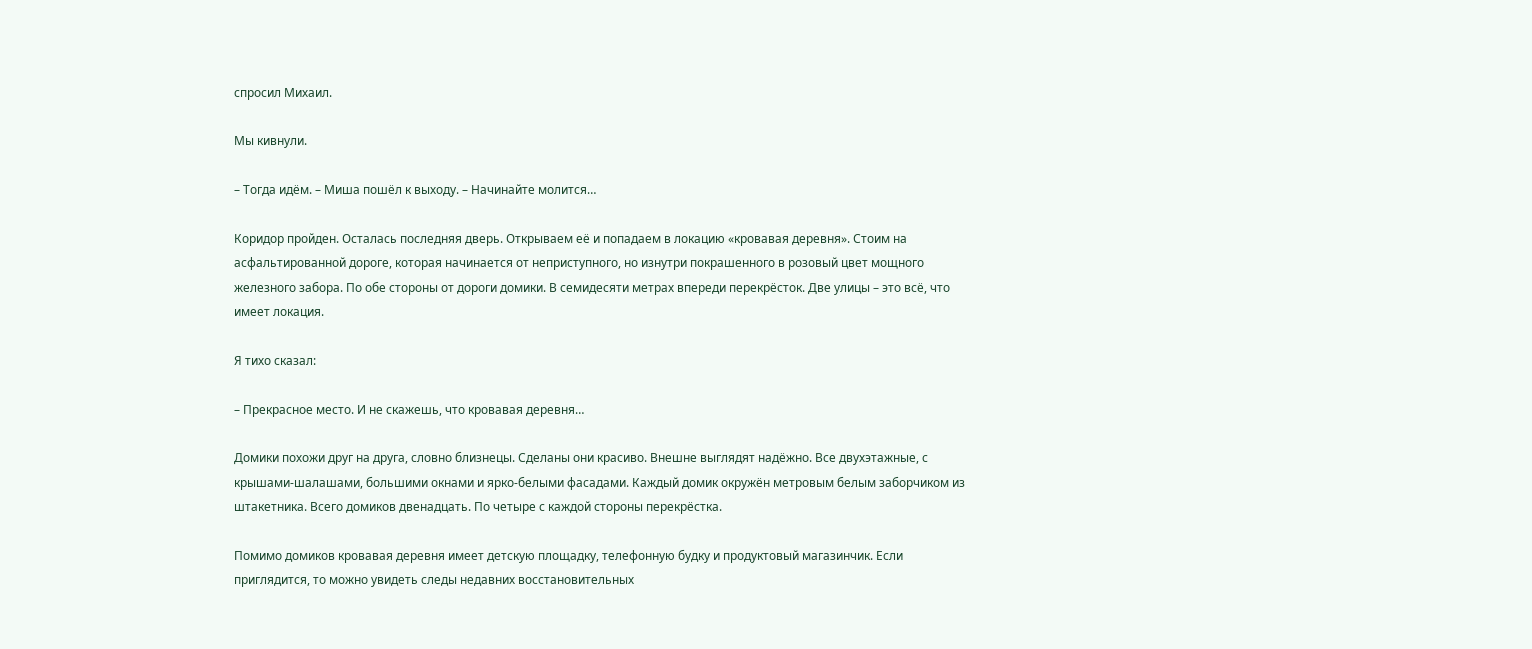спросил Михаил.

Мы кивнули.

– Тогда идём. – Миша пошёл к выходу. – Начинайте молится…

Коридор пройден. Осталась последняя дверь. Открываем её и попадаем в локацию «кровавая деревня». Стоим на асфальтированной дороге, которая начинается от неприступного, но изнутри покрашенного в розовый цвет мощного железного забора. По обе стороны от дороги домики. В семидесяти метрах впереди перекрёсток. Две улицы – это всё, что имеет локация.

Я тихо сказал:

– Прекрасное место. И не скажешь, что кровавая деревня…

Домики похожи друг на друга, словно близнецы. Сделаны они красиво. Внешне выглядят надёжно. Все двухэтажные, с крышами-шалашами, большими окнами и ярко-белыми фасадами. Каждый домик окружён метровым белым заборчиком из штакетника. Всего домиков двенадцать. По четыре с каждой стороны перекрёстка.

Помимо домиков кровавая деревня имеет детскую площадку, телефонную будку и продуктовый магазинчик. Если приглядится, то можно увидеть следы недавних восстановительных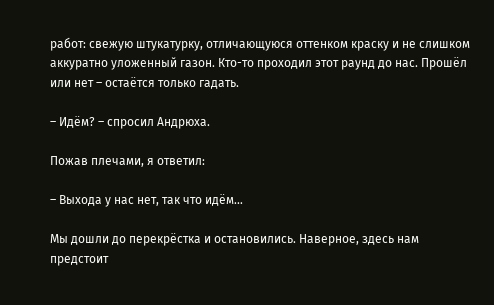работ: свежую штукатурку, отличающуюся оттенком краску и не слишком аккуратно уложенный газон. Кто-то проходил этот раунд до нас. Прошёл или нет – остаётся только гадать.

– Идём? – спросил Андрюха.

Пожав плечами, я ответил:

– Выхода у нас нет, так что идём…

Мы дошли до перекрёстка и остановились. Наверное, здесь нам предстоит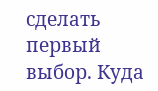сделать первый выбор. Куда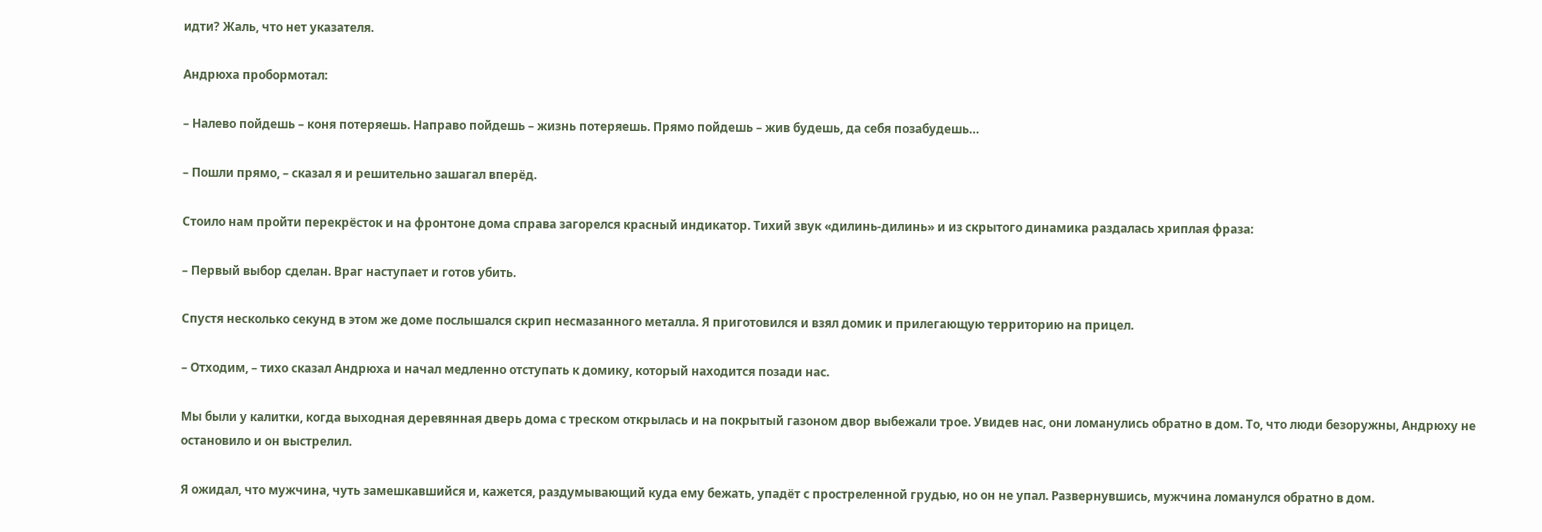идти? Жаль, что нет указателя.

Андрюха пробормотал:

– Налево пойдешь – коня потеряешь. Направо пойдешь – жизнь потеряешь. Прямо пойдешь – жив будешь, да себя позабудешь…

– Пошли прямо, – сказал я и решительно зашагал вперёд.

Стоило нам пройти перекрёсток и на фронтоне дома справа загорелся красный индикатор. Тихий звук «дилинь-дилинь» и из скрытого динамика раздалась хриплая фраза:

– Первый выбор сделан. Враг наступает и готов убить.

Спустя несколько секунд в этом же доме послышался скрип несмазанного металла. Я приготовился и взял домик и прилегающую территорию на прицел.

– Отходим, – тихо сказал Андрюха и начал медленно отступать к домику, который находится позади нас.

Мы были у калитки, когда выходная деревянная дверь дома с треском открылась и на покрытый газоном двор выбежали трое. Увидев нас, они ломанулись обратно в дом. То, что люди безоружны, Андрюху не остановило и он выстрелил.

Я ожидал, что мужчина, чуть замешкавшийся и, кажется, раздумывающий куда ему бежать, упадёт с простреленной грудью, но он не упал. Развернувшись, мужчина ломанулся обратно в дом.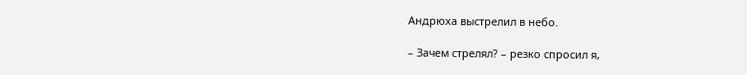Андрюха выстрелил в небо.

– Зачем стрелял? – резко спросил я,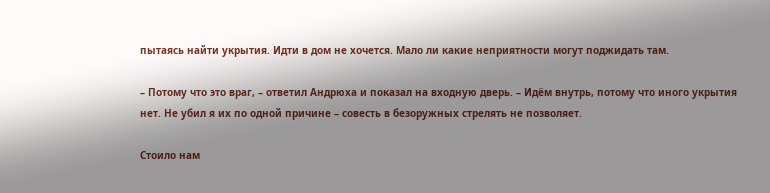пытаясь найти укрытия. Идти в дом не хочется. Мало ли какие неприятности могут поджидать там.

– Потому что это враг, – ответил Андрюха и показал на входную дверь. – Идём внутрь, потому что иного укрытия нет. Не убил я их по одной причине – совесть в безоружных стрелять не позволяет.

Стоило нам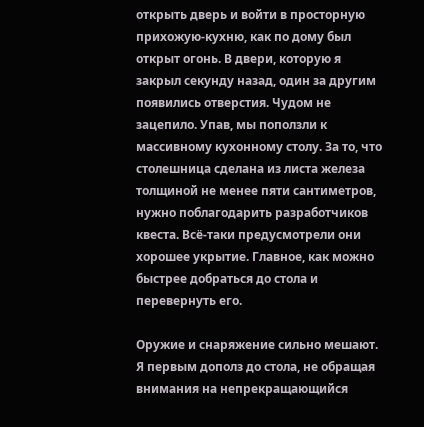открыть дверь и войти в просторную прихожую-кухню, как по дому был открыт огонь. В двери, которую я закрыл секунду назад, один за другим появились отверстия. Чудом не зацепило. Упав, мы поползли к массивному кухонному столу. За то, что столешница сделана из листа железа толщиной не менее пяти сантиметров, нужно поблагодарить разработчиков квеста. Всё-таки предусмотрели они хорошее укрытие. Главное, как можно быстрее добраться до стола и перевернуть его.

Оружие и снаряжение сильно мешают. Я первым дополз до стола, не обращая внимания на непрекращающийся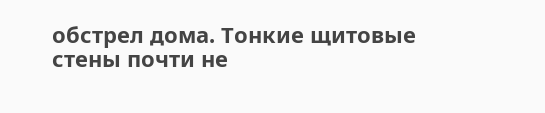обстрел дома. Тонкие щитовые стены почти не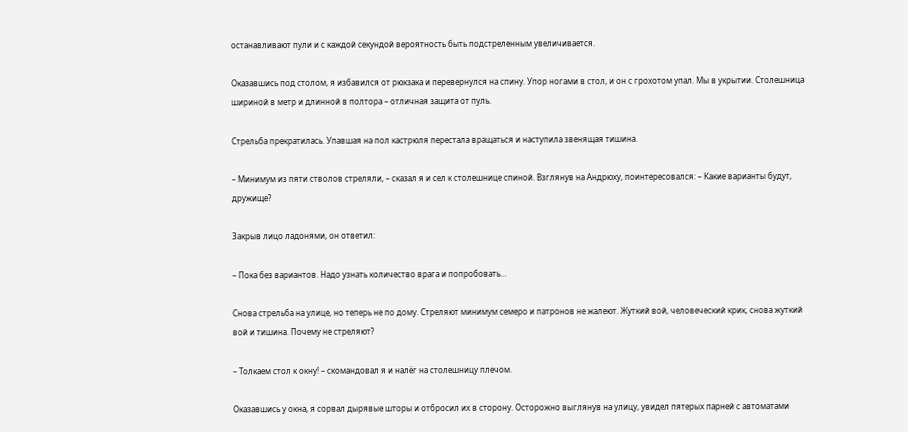останавливают пули и с каждой секундой вероятность быть подстреленным увеличивается.

Оказавшись под столом, я избавился от рюкзака и перевернулся на спину. Упор ногами в стол, и он с грохотом упал. Мы в укрытии. Столешница шириной в метр и длинной в полтора – отличная защита от пуль.

Стрельба прекратилась. Упавшая на пол кастрюля перестала вращаться и наступила звенящая тишина.

– Минимум из пяти стволов стреляли, – сказал я и сел к столешнице спиной. Взглянув на Андрюху, поинтересовался: – Какие варианты будут, дружище?

Закрыв лицо ладонями, он ответил:

– Пока без вариантов. Надо узнать количество врага и попробовать…

Снова стрельба на улице, но теперь не по дому. Стреляют минимум семеро и патронов не жалеют. Жуткий вой, человеческий крик, снова жуткий вой и тишина. Почему не стреляют?

– Толкаем стол к окну! – скомандовал я и налёг на столешницу плечом.

Оказавшись у окна, я сорвал дырявые шторы и отбросил их в сторону. Осторожно выглянув на улицу, увидел пятерых парней с автоматами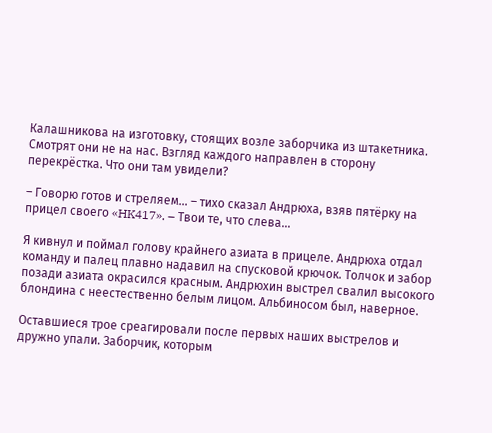Калашникова на изготовку, стоящих возле заборчика из штакетника. Смотрят они не на нас. Взгляд каждого направлен в сторону перекрёстка. Что они там увидели?

– Говорю готов и стреляем… – тихо сказал Андрюха, взяв пятёрку на прицел своего «HK417». – Твои те, что слева…

Я кивнул и поймал голову крайнего азиата в прицеле. Андрюха отдал команду и палец плавно надавил на спусковой крючок. Толчок и забор позади азиата окрасился красным. Андрюхин выстрел свалил высокого блондина с неестественно белым лицом. Альбиносом был, наверное.

Оставшиеся трое среагировали после первых наших выстрелов и дружно упали. Заборчик, которым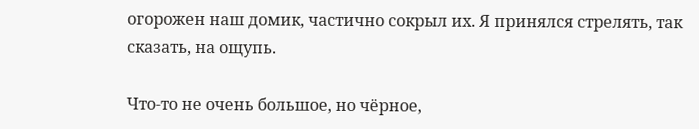огорожен наш домик, частично сокрыл их. Я принялся стрелять, так сказать, на ощупь.

Что-то не очень большое, но чёрное,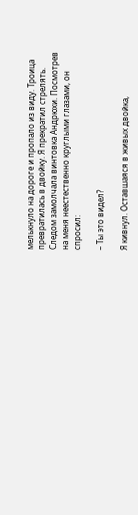мелькнуло на дороге и пропало из виду. Троица превратилась в двойку. Я прекратил стрелять. Следом замолчала винтовка Андрюхи. Посмотрев на меня неестественно круглыми глазами, он спросил:

– Ты это видел?

Я кивнул. Оставшаяся в живых двойка,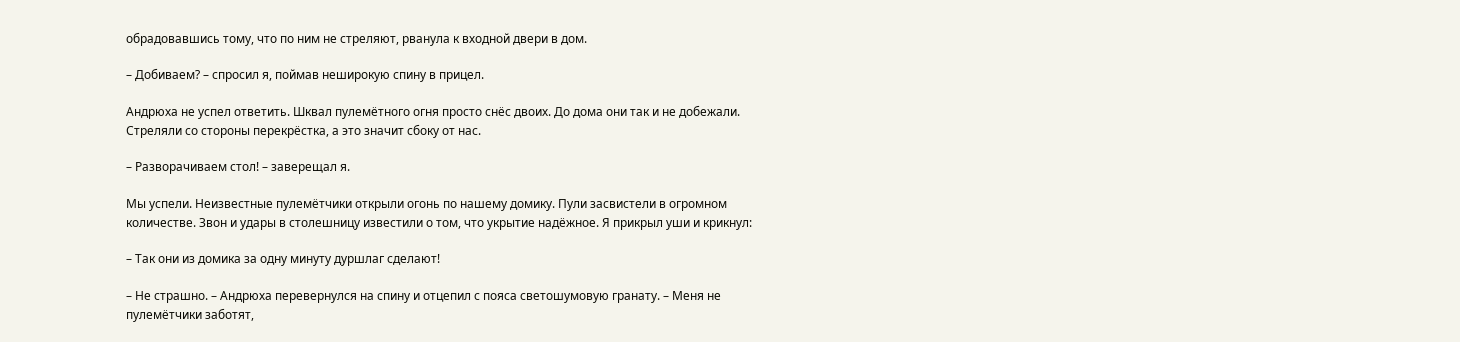обрадовавшись тому, что по ним не стреляют, рванула к входной двери в дом.

– Добиваем? – спросил я, поймав неширокую спину в прицел.

Андрюха не успел ответить. Шквал пулемётного огня просто снёс двоих. До дома они так и не добежали. Стреляли со стороны перекрёстка, а это значит сбоку от нас.

– Разворачиваем стол! – заверещал я.

Мы успели. Неизвестные пулемётчики открыли огонь по нашему домику. Пули засвистели в огромном количестве. Звон и удары в столешницу известили о том, что укрытие надёжное. Я прикрыл уши и крикнул:

– Так они из домика за одну минуту дуршлаг сделают!

– Не страшно. – Андрюха перевернулся на спину и отцепил с пояса светошумовую гранату. – Меня не пулемётчики заботят,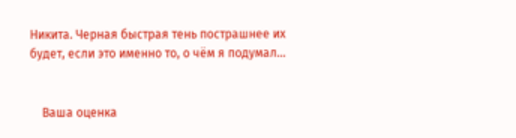Никита. Черная быстрая тень пострашнее их будет, если это именно то, о чём я подумал…


    Ваша оценка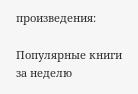произведения:

Популярные книги за неделю